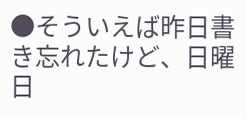●そういえば昨日書き忘れたけど、日曜日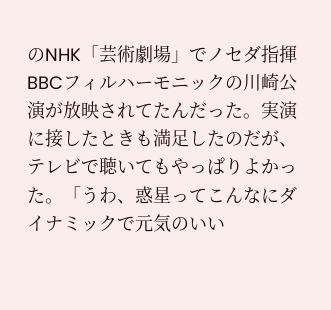のNHK「芸術劇場」でノセダ指揮BBCフィルハーモニックの川崎公演が放映されてたんだった。実演に接したときも満足したのだが、テレビで聴いてもやっぱりよかった。「うわ、惑星ってこんなにダイナミックで元気のいい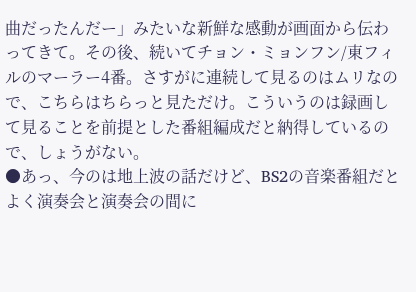曲だったんだー」みたいな新鮮な感動が画面から伝わってきて。その後、続いてチョン・ミョンフン/東フィルのマーラー4番。さすがに連続して見るのはムリなので、こちらはちらっと見ただけ。こういうのは録画して見ることを前提とした番組編成だと納得しているので、しょうがない。
●あっ、今のは地上波の話だけど、BS2の音楽番組だとよく演奏会と演奏会の間に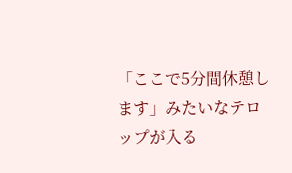「ここで5分間休憩します」みたいなテロップが入る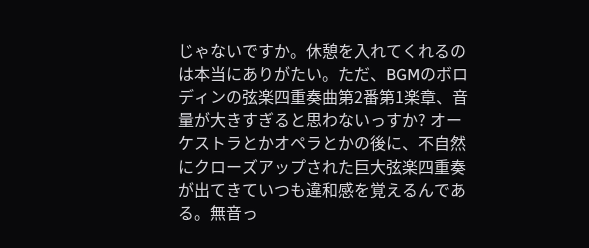じゃないですか。休憩を入れてくれるのは本当にありがたい。ただ、BGMのボロディンの弦楽四重奏曲第2番第1楽章、音量が大きすぎると思わないっすか? オーケストラとかオペラとかの後に、不自然にクローズアップされた巨大弦楽四重奏が出てきていつも違和感を覚えるんである。無音っ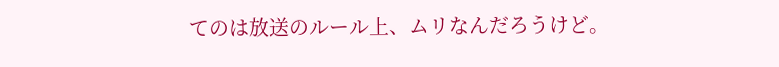てのは放送のルール上、ムリなんだろうけど。